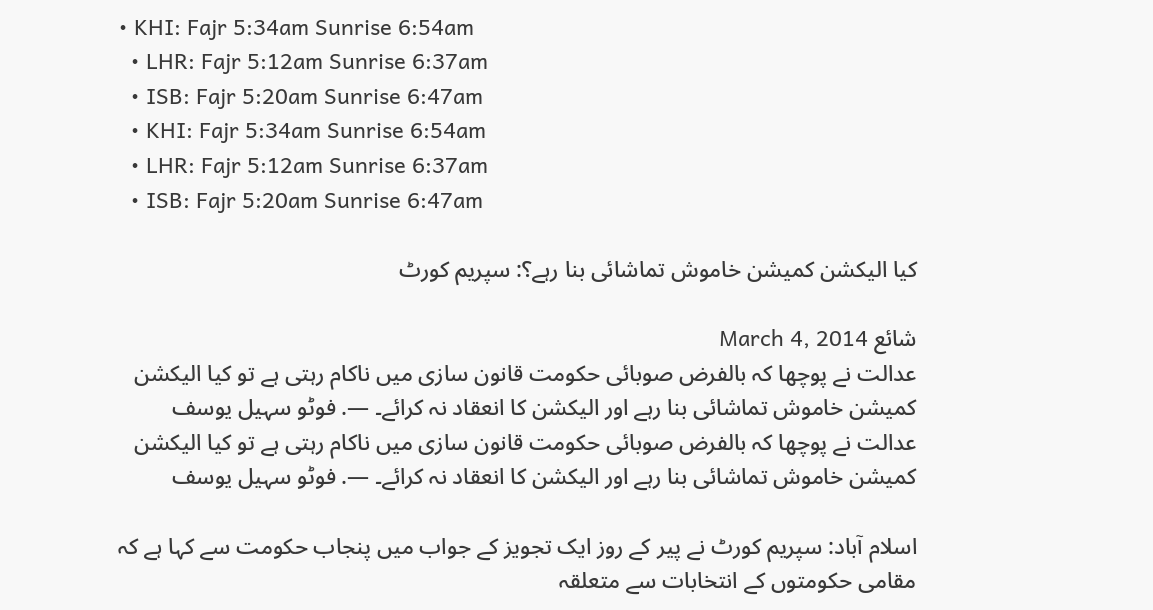• KHI: Fajr 5:34am Sunrise 6:54am
  • LHR: Fajr 5:12am Sunrise 6:37am
  • ISB: Fajr 5:20am Sunrise 6:47am
  • KHI: Fajr 5:34am Sunrise 6:54am
  • LHR: Fajr 5:12am Sunrise 6:37am
  • ISB: Fajr 5:20am Sunrise 6:47am

کیا الیکشن کمیشن خاموش تماشائی بنا رہے؟: سپریم کورٹ

شائع March 4, 2014
عدالت نے پوچھا کہ بالفرض صوبائی حکومت قانون سازی میں ناکام رہتی ہے تو کیا الیکشن کمیشن خاموش تماشائی بنا رہے اور الیکشن کا انعقاد نہ کرائے۔ —. فوٹو سہیل یوسف
عدالت نے پوچھا کہ بالفرض صوبائی حکومت قانون سازی میں ناکام رہتی ہے تو کیا الیکشن کمیشن خاموش تماشائی بنا رہے اور الیکشن کا انعقاد نہ کرائے۔ —. فوٹو سہیل یوسف

اسلام آباد: سپریم کورٹ نے پیر کے روز ایک تجویز کے جواب میں پنجاب حکومت سے کہا ہے کہ مقامی حکومتوں کے انتخابات سے متعلقہ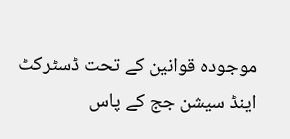موجودہ قوانین کے تحت ڈسٹرکٹ اینڈ سیشن جج کے پاس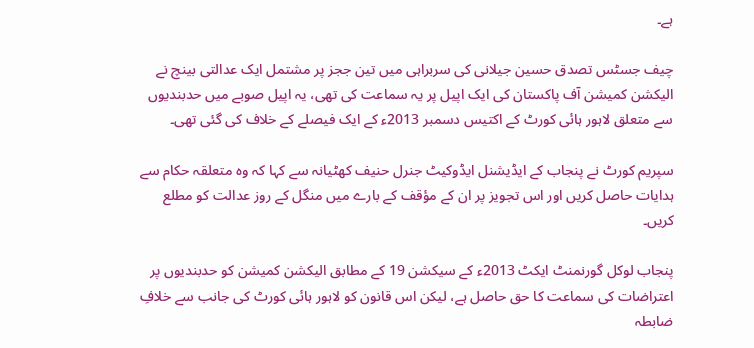ہے۔

چیف جسٹس تصدق حسین جیلانی کی سربراہی میں تین ججز پر مشتمل ایک عدالتی بینچ نے الیکشن کمیشن آف پاکستان کی ایک اپیل پر یہ سماعت کی تھی، یہ اپیل صوبے میں حدبندیوں سے متعلق لاہور ہائی کورٹ کے اکتیس دسمبر 2013ء کے ایک فیصلے کے خلاف کی گئی تھی۔

سپریم کورٹ نے پنجاب کے ایڈیشنل ایڈوکیٹ جنرل حنیف کھٹیانہ سے کہا کہ وہ متعلقہ حکام سے ہدایات حاصل کریں اور اس تجویز پر ان کے مؤقف کے بارے میں منگل کے روز عدالت کو مطلع کریں۔

پنجاب لوکل گورنمنٹ ایکٹ 2013ء کے سیکشن 19 کے مطابق الیکشن کمیشن کو حدبندیوں پر اعتراضات کی سماعت کا حق حاصل ہے، لیکن اس قانون کو لاہور ہائی کورٹ کی جانب سے خلافِ ضابطہ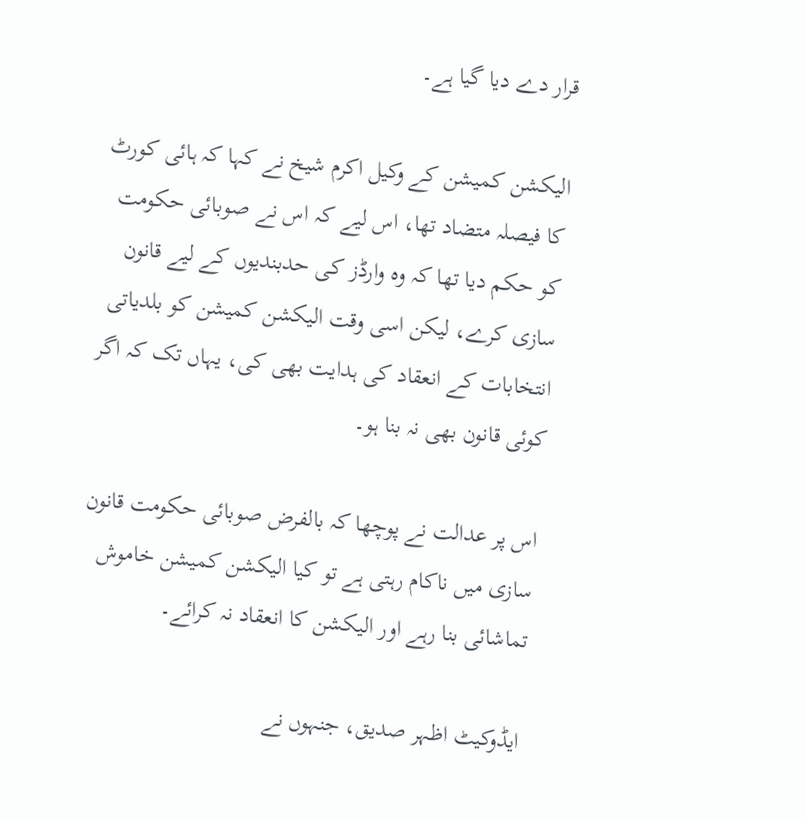قرار دے دیا گیا ہے۔

الیکشن کمیشن کے وکیل اکرم شیخ نے کہا کہ ہائی کورٹ کا فیصلہ متضاد تھا، اس لیے کہ اس نے صوبائی حکومت کو حکم دیا تھا کہ وہ وارڈز کی حدبندیوں کے لیے قانون سازی کرے، لیکن اسی وقت الیکشن کمیشن کو بلدیاتی انتخابات کے انعقاد کی ہدایت بھی کی، یہاں تک کہ اگر کوئی قانون بھی نہ بنا ہو۔

اس پر عدالت نے پوچھا کہ بالفرض صوبائی حکومت قانون سازی میں ناکام رہتی ہے تو کیا الیکشن کمیشن خاموش تماشائی بنا رہے اور الیکشن کا انعقاد نہ کرائے۔

ایڈوکیٹ اظہر صدیق، جنہوں نے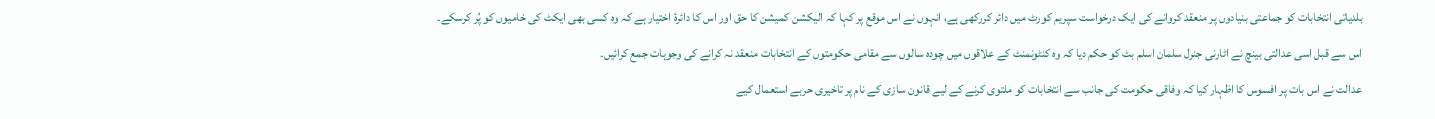بلدیاتی انتخابات کو جماعتی بنیادوں پر منعقد کروانے کی ایک درخواست سپریم کورٹ میں دائر کررکھی ہے، انہوں نے اس موقع پر کہا کہ الیکشن کمیشن کا حق اور اس کا دائرۂ اختیار ہے کہ وہ کسی بھی ایکٹ کی خامیوں کو پُر کرسکے۔

اس سے قبل اسی عدالتی بینچ نے اٹارنی جنرل سلمان اسلم بٹ کو حکم دیا کہ وہ کنٹونمنٹ کے علاقوں میں چودہ سالوں سے مقامی حکومتوں کے انتخابات منعقد نہ کرانے کی وجوہات جمع کرائیں۔

عدالت نے اس بات پر افسوس کا اظہار کیا کہ وفاقی حکومت کی جانب سے انتخابات کو ملتوی کرنے کے لیے قانون سازی کے نام پر تاخیری حربے استعمال کیے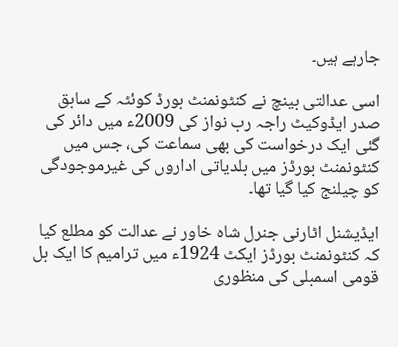جارہے ہیں۔

اسی عدالتی بینچ نے کنٹونمنٹ بورڈ کوئٹہ کے سابق صدر ایڈوکیٹ راجہ رب نواز کی 2009ء میں دائر کی گئی ایک درخواست کی بھی سماعت کی، جس میں کنٹونمنٹ بورڈز میں بلدیاتی اداروں کی غیرموجودگی کو چیلنج کیا گیا تھا۔

ایڈیشنل اٹارنی جنرل شاہ خاور نے عدالت کو مطلع کیا کہ کنٹونمنٹ بورڈز ایکٹ 1924ء میں ترامیم کا ایک بل قومی اسمبلی کی منظوری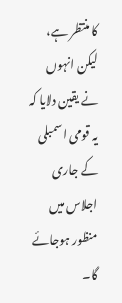کا منتظر ہے، لیکن انہوں نے یقین دلایا کہ یہ قومی اسمبلی کے جاری اجلاس میں منظور ہوجائے گا۔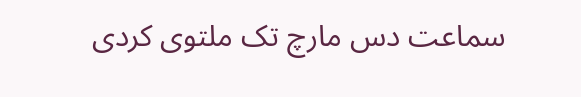سماعت دس مارچ تک ملتوی کردی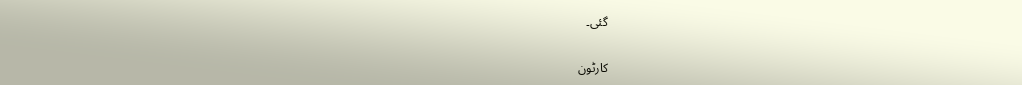گئی۔

کارٹون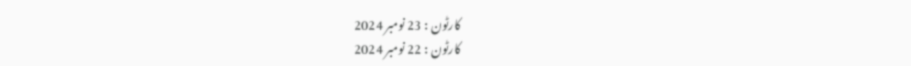کارٹون : 23 نومبر 2024
کارٹون : 22 نومبر 2024